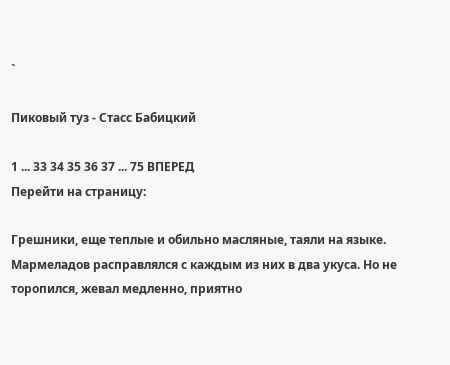`

Пиковый туз - Стасс Бабицкий

1 ... 33 34 35 36 37 ... 75 ВПЕРЕД
Перейти на страницу:

Грешники, еще теплые и обильно масляные, таяли на языке. Мармеладов расправлялся с каждым из них в два укуса. Но не торопился, жевал медленно, приятно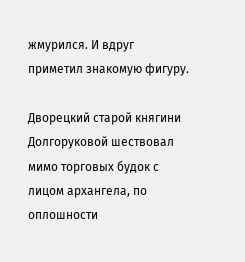жмурился. И вдруг приметил знакомую фигуру.

Дворецкий старой княгини Долгоруковой шествовал мимо торговых будок с лицом архангела, по оплошности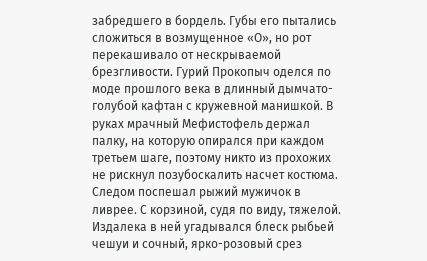забредшего в бордель. Губы его пытались сложиться в возмущенное «О», но рот перекашивало от нескрываемой брезгливости. Гурий Прокопыч оделся по моде прошлого века в длинный дымчато-голубой кафтан с кружевной манишкой. В руках мрачный Мефистофель держал палку, на которую опирался при каждом третьем шаге, поэтому никто из прохожих не рискнул позубоскалить насчет костюма. Следом поспешал рыжий мужичок в ливрее. С корзиной, судя по виду, тяжелой. Издалека в ней угадывался блеск рыбьей чешуи и сочный, ярко-розовый срез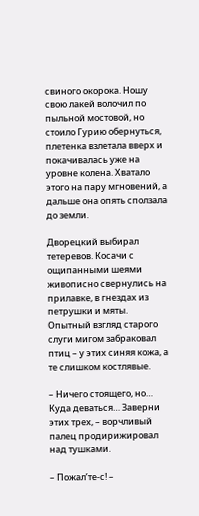свиного окорока. Ношу свою лакей волочил по пыльной мостовой, но стоило Гурию обернуться, плетенка взлетала вверх и покачивалась уже на уровне колена. Хватало этого на пару мгновений, а дальше она опять сползала до земли.

Дворецкий выбирал тетеревов. Косачи с ощипанными шеями живописно свернулись на прилавке, в гнездах из петрушки и мяты. Опытный взгляд старого слуги мигом забраковал птиц – у этих синяя кожа, а те слишком костлявые.

– Ничего стоящего, но… Куда деваться… Заверни этих трех, – ворчливый палец продирижировал над тушками.

– Пожал’те-с! –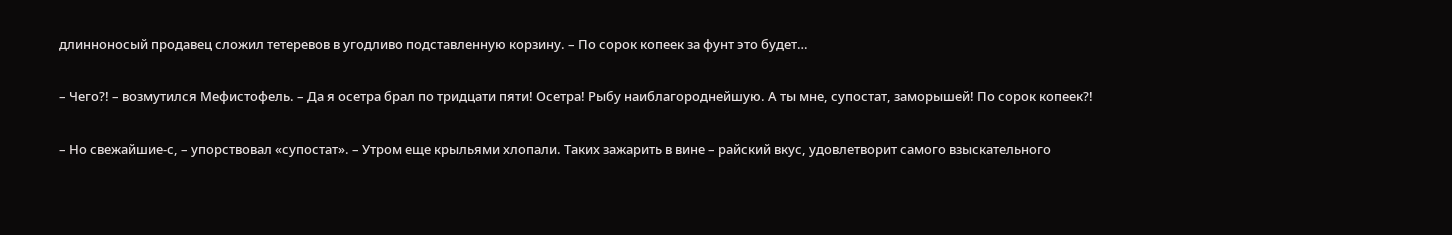длинноносый продавец сложил тетеревов в угодливо подставленную корзину. – По сорок копеек за фунт это будет…

– Чего?! – возмутился Мефистофель. – Да я осетра брал по тридцати пяти! Осетра! Рыбу наиблагороднейшую. А ты мне, супостат, заморышей! По сорок копеек?!

– Но свежайшие-с, – упорствовал «супостат». – Утром еще крыльями хлопали. Таких зажарить в вине – райский вкус, удовлетворит самого взыскательного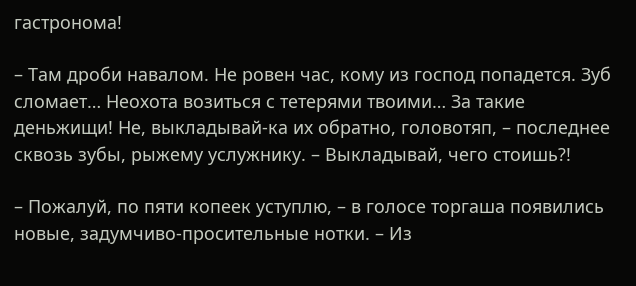гастронома!

– Там дроби навалом. Не ровен час, кому из господ попадется. Зуб сломает… Неохота возиться с тетерями твоими… За такие деньжищи! Не, выкладывай-ка их обратно, головотяп, – последнее сквозь зубы, рыжему услужнику. – Выкладывай, чего стоишь?!

– Пожалуй, по пяти копеек уступлю, – в голосе торгаша появились новые, задумчиво-просительные нотки. – Из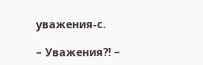уважения-с.

– Уважения?! –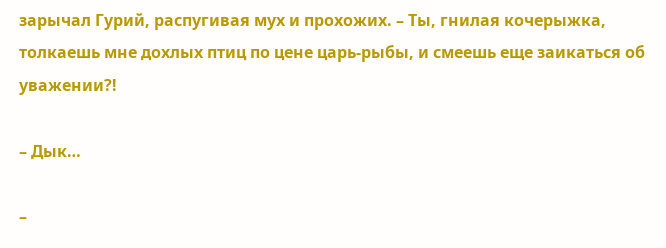зарычал Гурий, распугивая мух и прохожих. – Ты, гнилая кочерыжка, толкаешь мне дохлых птиц по цене царь-рыбы, и смеешь еще заикаться об уважении?!

– Дык…

–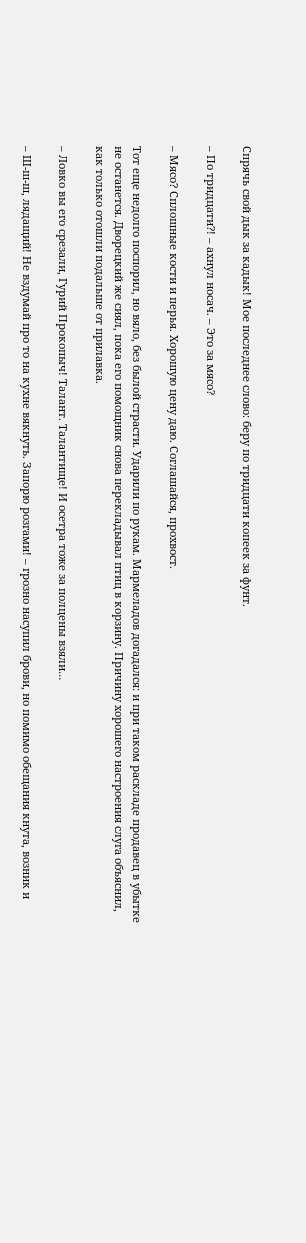Спрячь свой дык за кадык! Мое последнее слово: беру по тридцати копеек за фунт.

– По тридцати?! – ахнул носач. – Это за мясо?

– Мясо? Сплошные кости и перья. Хорошую цену даю. Соглашайся, прохвост.

Тот еще недолго поспорил, но вяло, без былой страсти. Ударили по рукам. Мармеладов догадался: и при таком раскладе продавец в убытке не останется. Дворецкий же сиял, пока его помощник снова перекладывал птиц в корзину. Причину хорошего настроения слуга объяснил, как только отошли подальше от прилавка.

– Ловко вы его срезали, Гурий Прокопыч! Талант. Талантище! И осетра тоже за полцены взяли…

– Ш-ш-ш, лядащий! Не вздумай про то на кухне вякнуть. Запорю розгами! – грозно насупил брови, но помимо обещания кнута, возник и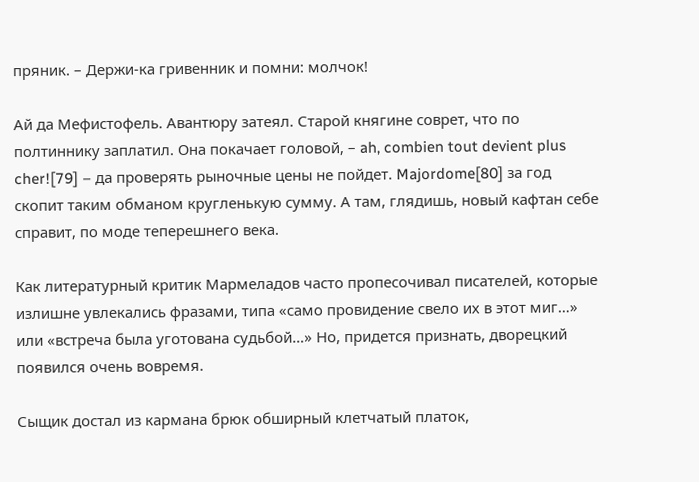пряник. – Держи-ка гривенник и помни: молчок!

Ай да Мефистофель. Авантюру затеял. Старой княгине соврет, что по полтиннику заплатил. Она покачает головой, – ah, combien tout devient plus cher![79] – да проверять рыночные цены не пойдет. Majordome[80] за год скопит таким обманом кругленькую сумму. А там, глядишь, новый кафтан себе справит, по моде теперешнего века.

Как литературный критик Мармеладов часто пропесочивал писателей, которые излишне увлекались фразами, типа «само провидение свело их в этот миг…» или «встреча была уготована судьбой…» Но, придется признать, дворецкий появился очень вовремя.

Сыщик достал из кармана брюк обширный клетчатый платок,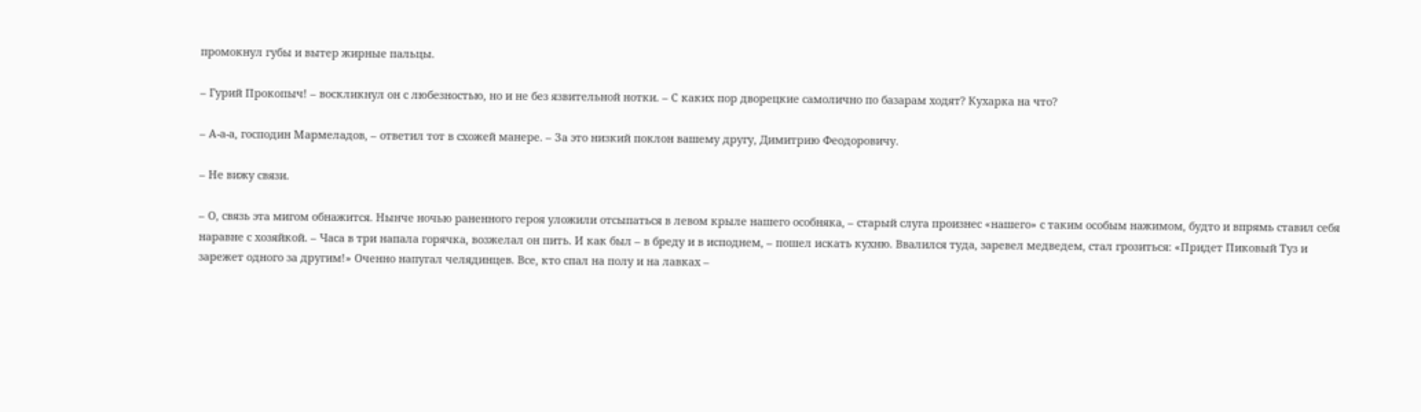промокнул губы и вытер жирные пальцы.

– Гурий Прокопыч! – воскликнул он с любезностью, но и не без язвительной нотки. – С каких пор дворецкие самолично по базарам ходят? Кухарка на что?

– А-а-а, господин Мармеладов, – ответил тот в схожей манере. – За это низкий поклон вашему другу, Димитрию Феодоровичу.

– Не вижу связи.

– О, связь эта мигом обнажится. Нынче ночью раненного героя уложили отсыпаться в левом крыле нашего особняка, – старый слуга произнес «нашего» с таким особым нажимом, будто и впрямь ставил себя наравне с хозяйкой. – Часа в три напала горячка, возжелал он пить. И как был – в бреду и в исподнем, – пошел искать кухню. Ввалился туда, заревел медведем, стал грозиться: «Придет Пиковый Туз и зарежет одного за другим!» Оченно напугал челядинцев. Все, кто спал на полу и на лавках –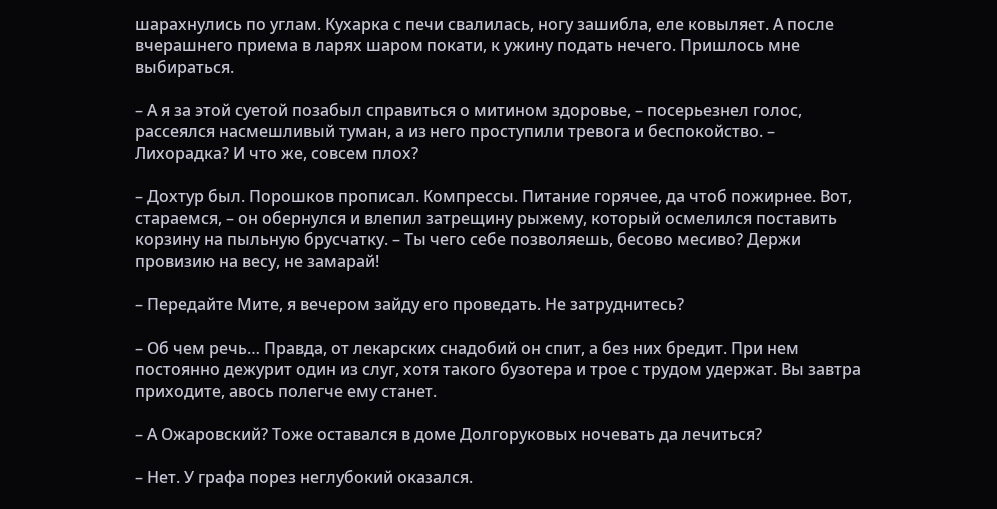шарахнулись по углам. Кухарка с печи свалилась, ногу зашибла, еле ковыляет. А после вчерашнего приема в ларях шаром покати, к ужину подать нечего. Пришлось мне выбираться.

– А я за этой суетой позабыл справиться о митином здоровье, – посерьезнел голос, рассеялся насмешливый туман, а из него проступили тревога и беспокойство. – Лихорадка? И что же, совсем плох?

– Дохтур был. Порошков прописал. Компрессы. Питание горячее, да чтоб пожирнее. Вот, стараемся, – он обернулся и влепил затрещину рыжему, который осмелился поставить корзину на пыльную брусчатку. – Ты чего себе позволяешь, бесово месиво? Держи провизию на весу, не замарай!

– Передайте Мите, я вечером зайду его проведать. Не затруднитесь?

– Об чем речь… Правда, от лекарских снадобий он спит, а без них бредит. При нем постоянно дежурит один из слуг, хотя такого бузотера и трое с трудом удержат. Вы завтра приходите, авось полегче ему станет.

– А Ожаровский? Тоже оставался в доме Долгоруковых ночевать да лечиться?

– Нет. У графа порез неглубокий оказался.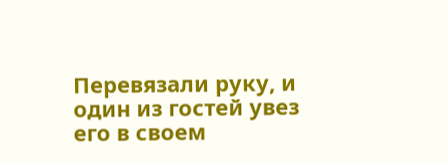Перевязали руку, и один из гостей увез его в своем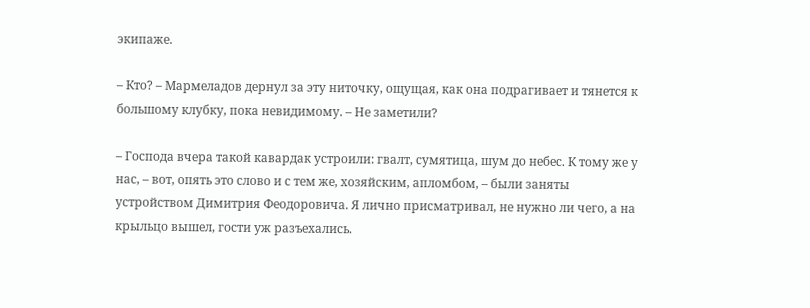экипаже.

– Кто? – Мармеладов дернул за эту ниточку, ощущая, как она подрагивает и тянется к большому клубку, пока невидимому. – Не заметили?

– Господа вчера такой кавардак устроили: гвалт, сумятица, шум до небес. К тому же у нас, – вот, опять это слово и с тем же, хозяйским, апломбом, – были заняты устройством Димитрия Феодоровича. Я лично присматривал, не нужно ли чего, а на крыльцо вышел, гости уж разъехались.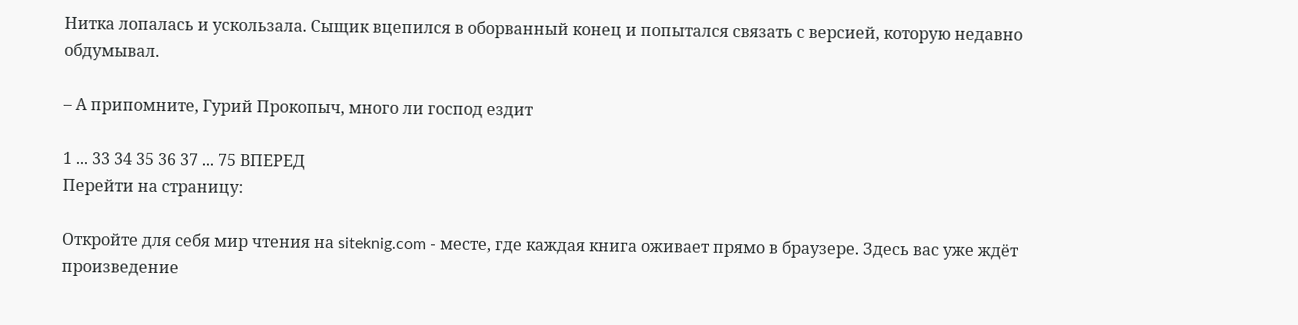Нитка лопалась и ускользала. Сыщик вцепился в оборванный конец и попытался связать с версией, которую недавно обдумывал.

– А припомните, Гурий Прокопыч, много ли господ ездит

1 ... 33 34 35 36 37 ... 75 ВПЕРЕД
Перейти на страницу:

Откройте для себя мир чтения на siteknig.com - месте, где каждая книга оживает прямо в браузере. Здесь вас уже ждёт произведение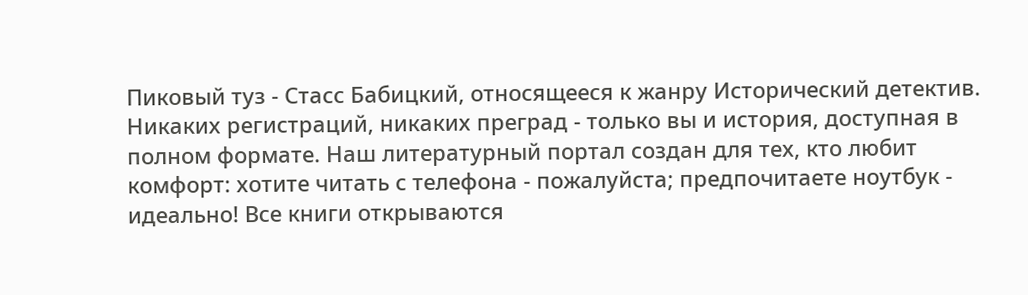Пиковый туз - Стасс Бабицкий, относящееся к жанру Исторический детектив. Никаких регистраций, никаких преград - только вы и история, доступная в полном формате. Наш литературный портал создан для тех, кто любит комфорт: хотите читать с телефона - пожалуйста; предпочитаете ноутбук - идеально! Все книги открываются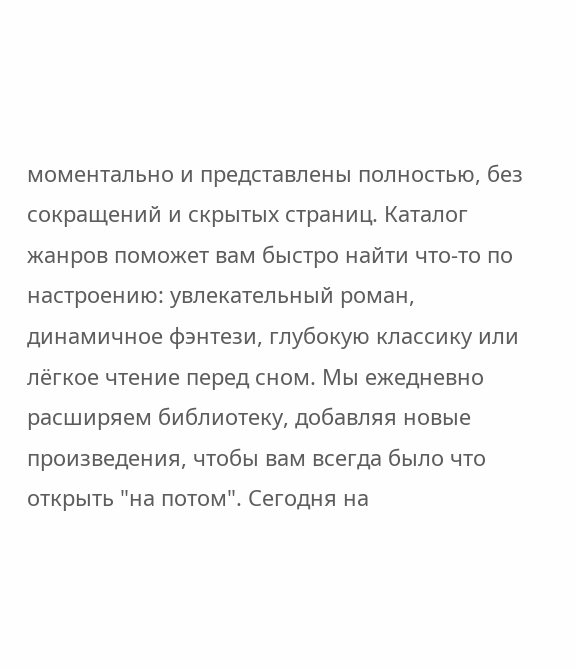моментально и представлены полностью, без сокращений и скрытых страниц. Каталог жанров поможет вам быстро найти что-то по настроению: увлекательный роман, динамичное фэнтези, глубокую классику или лёгкое чтение перед сном. Мы ежедневно расширяем библиотеку, добавляя новые произведения, чтобы вам всегда было что открыть "на потом". Сегодня на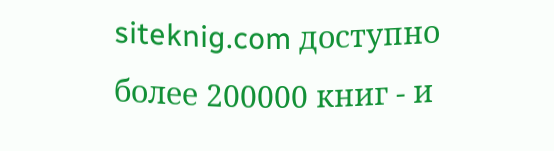siteknig.com доступно более 200000 книг - и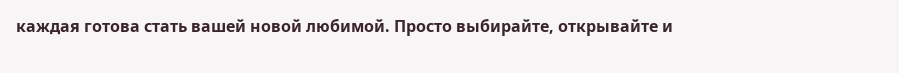каждая готова стать вашей новой любимой. Просто выбирайте, открывайте и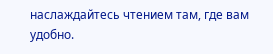наслаждайтесь чтением там, где вам удобно.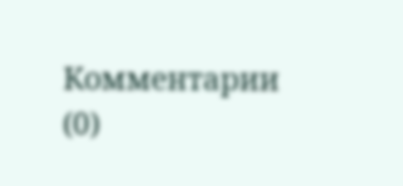Комментарии (0)